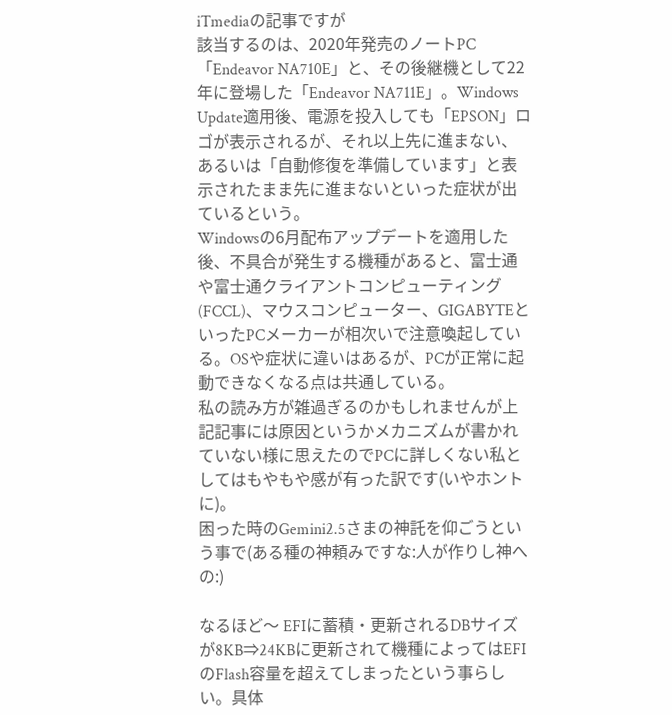iTmediaの記事ですが
該当するのは、2020年発売のノートPC「Endeavor NA710E」と、その後継機として22年に登場した「Endeavor NA711E」。Windows Update適用後、電源を投入しても「EPSON」ロゴが表示されるが、それ以上先に進まない、あるいは「自動修復を準備しています」と表示されたまま先に進まないといった症状が出ているという。
Windowsの6月配布アップデートを適用した後、不具合が発生する機種があると、富士通や富士通クライアントコンピューティング(FCCL)、マウスコンピューター、GIGABYTEといったPCメーカーが相次いで注意喚起している。OSや症状に違いはあるが、PCが正常に起動できなくなる点は共通している。
私の読み方が雑過ぎるのかもしれませんが上記記事には原因というかメカニズムが書かれていない様に思えたのでPCに詳しくない私としてはもやもや感が有った訳です(いやホントに)。
困った時のGemini2.5さまの神託を仰ごうという事で(ある種の神頼みですな:人が作りし神への:)

なるほど〜 EFIに蓄積・更新されるDBサイズが8KB⇒24KBに更新されて機種によってはEFIのFlash容量を超えてしまったという事らしい。具体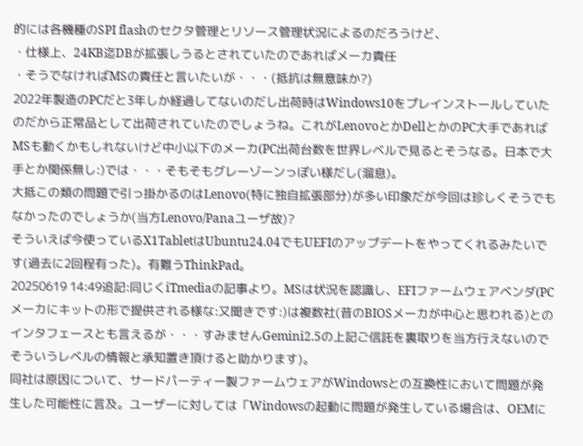的には各機種のSPI flashのセクタ管理とリソース管理状況によるのだろうけど、
・仕様上、24KB迄DBが拡張しうるとされていたのであればメーカ責任
・そうでなければMSの責任と言いたいが・・・(抵抗は無意味か?)
2022年製造のPCだと3年しか経過してないのだし出荷時はWindows10をプレインストールしていたのだから正常品として出荷されていたのでしょうね。これがLenovoとかDellとかのPC大手であればMSも動くかもしれないけど中小以下のメーカ(PC出荷台数を世界レベルで見るとそうなる。日本で大手とか関係無し:)では・・・そもそもグレーゾーンっぽい様だし(溜息)。
大抵この類の問題で引っ掛かるのはLenovo(特に独自拡張部分)が多い印象だが今回は珍しくそうでもなかったのでしょうか(当方Lenovo/Panaユーザ故)?
そういえば今使っているX1TabletはUbuntu24.04でもUEFIのアップデートをやってくれるみたいです(過去に2回程有った)。有難うThinkPad。
20250619 14:49追記:同じくiTmediaの記事より。MSは状況を認識し、EFIファームウェアベンダ(PCメーカにキットの形で提供される様な:又聞きです:)は複数社(昔のBIOSメーカが中心と思われる)とのインタフェースとも言えるが・・・すみませんGemini2.5の上記ご信託を裏取りを当方行えないのでそういうレベルの情報と承知置き頂けると助かります)。
同社は原因について、サードパーティー製ファームウェアがWindowsとの互換性において問題が発生した可能性に言及。ユーザーに対しては「Windowsの起動に問題が発生している場合は、OEMに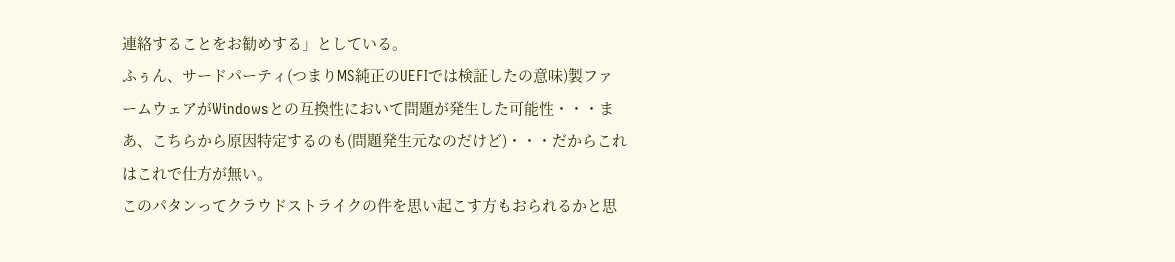連絡することをお勧めする」としている。
ふぅん、サードパーティ(つまりMS純正のUEFIでは検証したの意味)製ファームウェアがWindowsとの互換性において問題が発生した可能性・・・まあ、こちらから原因特定するのも(問題発生元なのだけど)・・・だからこれはこれで仕方が無い。
このパタンってクラウドストライクの件を思い起こす方もおられるかと思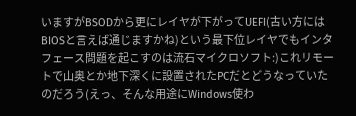いますがBSODから更にレイヤが下がってUEFI(古い方にはBIOSと言えば通じますかね)という最下位レイヤでもインタフェース問題を起こすのは流石マイクロソフト:)これリモートで山奥とか地下深くに設置されたPCだとどうなっていたのだろう(えっ、そんな用途にWindows使わ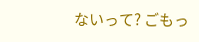ないって? ごもっ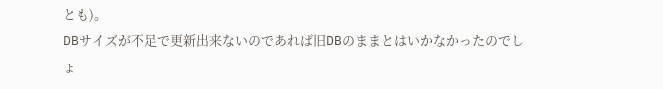とも)。
DBサイズが不足で更新出来ないのであれば旧DBのままとはいかなかったのでしょ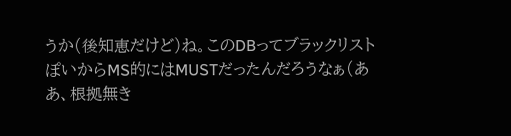うか(後知恵だけど)ね。このDBってブラックリストぽいからMS的にはMUSTだったんだろうなぁ(ああ、根拠無き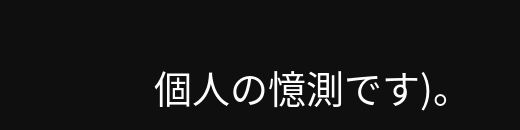個人の憶測です)。